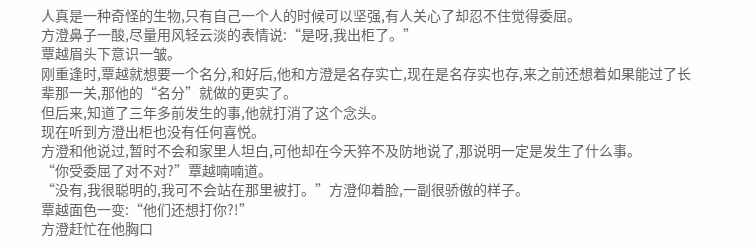人真是一种奇怪的生物,只有自己一个人的时候可以坚强,有人关心了却忍不住觉得委屈。
方澄鼻子一酸,尽量用风轻云淡的表情说:“是呀,我出柜了。”
覃越眉头下意识一皱。
刚重逢时,覃越就想要一个名分,和好后,他和方澄是名存实亡,现在是名存实也存,来之前还想着如果能过了长辈那一关,那他的“名分”就做的更实了。
但后来,知道了三年多前发生的事,他就打消了这个念头。
现在听到方澄出柜也没有任何喜悦。
方澄和他说过,暂时不会和家里人坦白,可他却在今天猝不及防地说了,那说明一定是发生了什么事。
“你受委屈了对不对?”覃越喃喃道。
“没有,我很聪明的,我可不会站在那里被打。”方澄仰着脸,一副很骄傲的样子。
覃越面色一变:“他们还想打你?!”
方澄赶忙在他胸口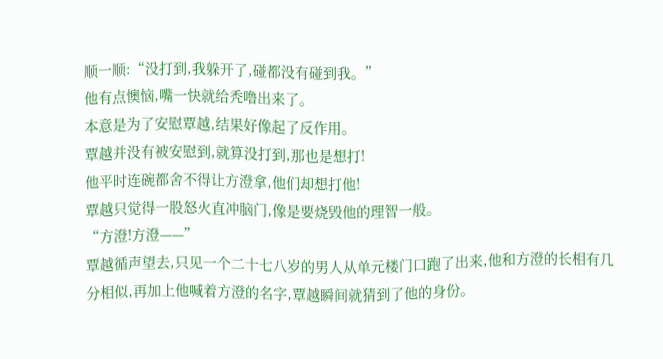顺一顺:“没打到,我躲开了,碰都没有碰到我。”
他有点懊恼,嘴一快就给秃噜出来了。
本意是为了安慰覃越,结果好像起了反作用。
覃越并没有被安慰到,就算没打到,那也是想打!
他平时连碗都舍不得让方澄拿,他们却想打他!
覃越只觉得一股怒火直冲脑门,像是要烧毁他的理智一般。
“方澄!方澄——”
覃越循声望去,只见一个二十七八岁的男人从单元楼门口跑了出来,他和方澄的长相有几分相似,再加上他喊着方澄的名字,覃越瞬间就猜到了他的身份。